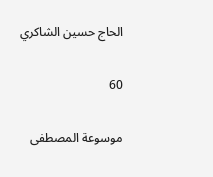الحاج حسين الشاكري

60

موسوعة المصطفى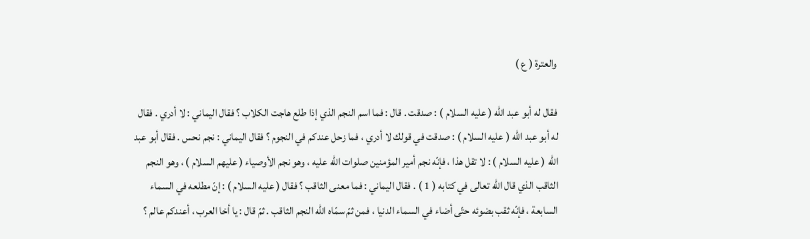والعترة ( ع )

فقال له أبو عبد اللّه ( عليه السلام ) : صدقت . قال : فما اسم النجم الذي إذا طلع هاجت الكلاب ؟ فقال اليماني : لا أدري . فقال له أبو عبد اللّه ( عليه السلام ) : صدقت في قولك لا أدري ، فما زحل عندكم في النجوم ؟ فقال اليماني : نجم نحس . فقال أبو عبد اللّه ( عليه السلام ) : لا تقل هذا ، فإنّه نجم أمير المؤمنين صلوات اللّه عليه ، وهو نجم الأوصياء ( عليهم السلام ) ، وهو النجم الثاقب الذي قال اللّه تعالى في كتابه ( 1 ) . فقال اليماني : فما معنى الثاقب ؟ فقال ( عليه السلام ) : إنّ مطلعه في السماء السابعة ، فإنّه ثقب بضوئه حتّى أضاء في السماء الدنيا ، فمن ثمّ سمّاه اللّه النجم الثاقب . ثمّ قال : يا أخا العرب ، أعندكم عالم ؟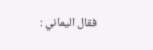فقال اليماني :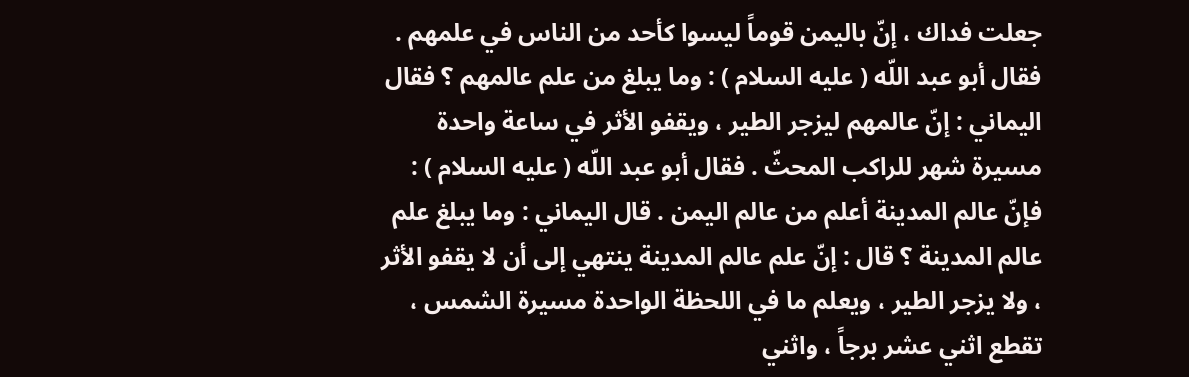جعلت فداك ، إنّ باليمن قوماً ليسوا كأحد من الناس في علمهم . فقال أبو عبد اللّه ( عليه السلام ) : وما يبلغ من علم عالمهم ؟ فقال اليماني : إنّ عالمهم ليزجر الطير ، ويقفو الأثر في ساعة واحدة مسيرة شهر للراكب المحثّ . فقال أبو عبد اللّه ( عليه السلام ) : فإنّ عالم المدينة أعلم من عالم اليمن . قال اليماني : وما يبلغ علم عالم المدينة ؟ قال : إنّ علم عالم المدينة ينتهي إلى أن لا يقفو الأثر ، ولا يزجر الطير ، ويعلم ما في اللحظة الواحدة مسيرة الشمس ، تقطع اثني عشر برجاً ، واثني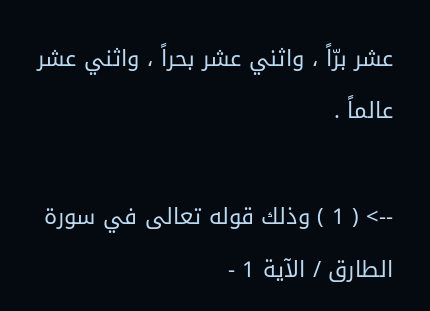عشر برّاً ، واثني عشر بحراً ، واثني عشر عالماً .

--> ( 1 ) وذلك قوله تعالى في سورة الطارق / الآية 1 -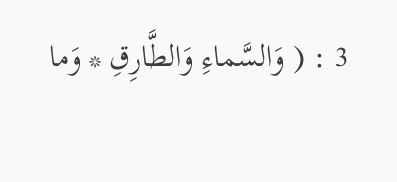3 : ( وَالسَّماءِ وَالطَّارِقِ * وَما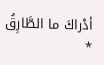أدْراكَ ما الطَّارِقُ *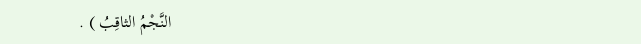النَّجْمُ الثاقِبُ ) .